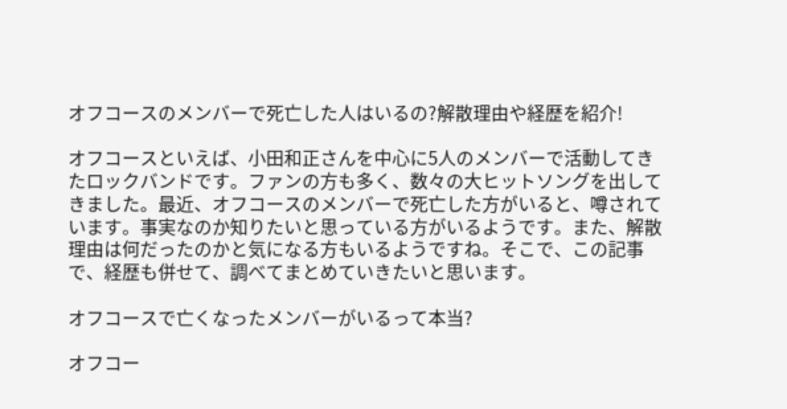オフコースのメンバーで死亡した人はいるの?解散理由や経歴を紹介!

オフコースといえば、小田和正さんを中心に5人のメンバーで活動してきたロックバンドです。ファンの方も多く、数々の大ヒットソングを出してきました。最近、オフコースのメンバーで死亡した方がいると、噂されています。事実なのか知りたいと思っている方がいるようです。また、解散理由は何だったのかと気になる方もいるようですね。そこで、この記事で、経歴も併せて、調べてまとめていきたいと思います。

オフコースで亡くなったメンバーがいるって本当?

オフコー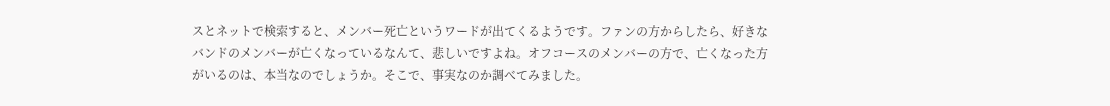スとネットで検索すると、メンバー死亡というワードが出てくるようです。ファンの方からしたら、好きなバンドのメンバーが亡くなっているなんて、悲しいですよね。オフコースのメンバーの方で、亡くなった方がいるのは、本当なのでしょうか。そこで、事実なのか調べてみました。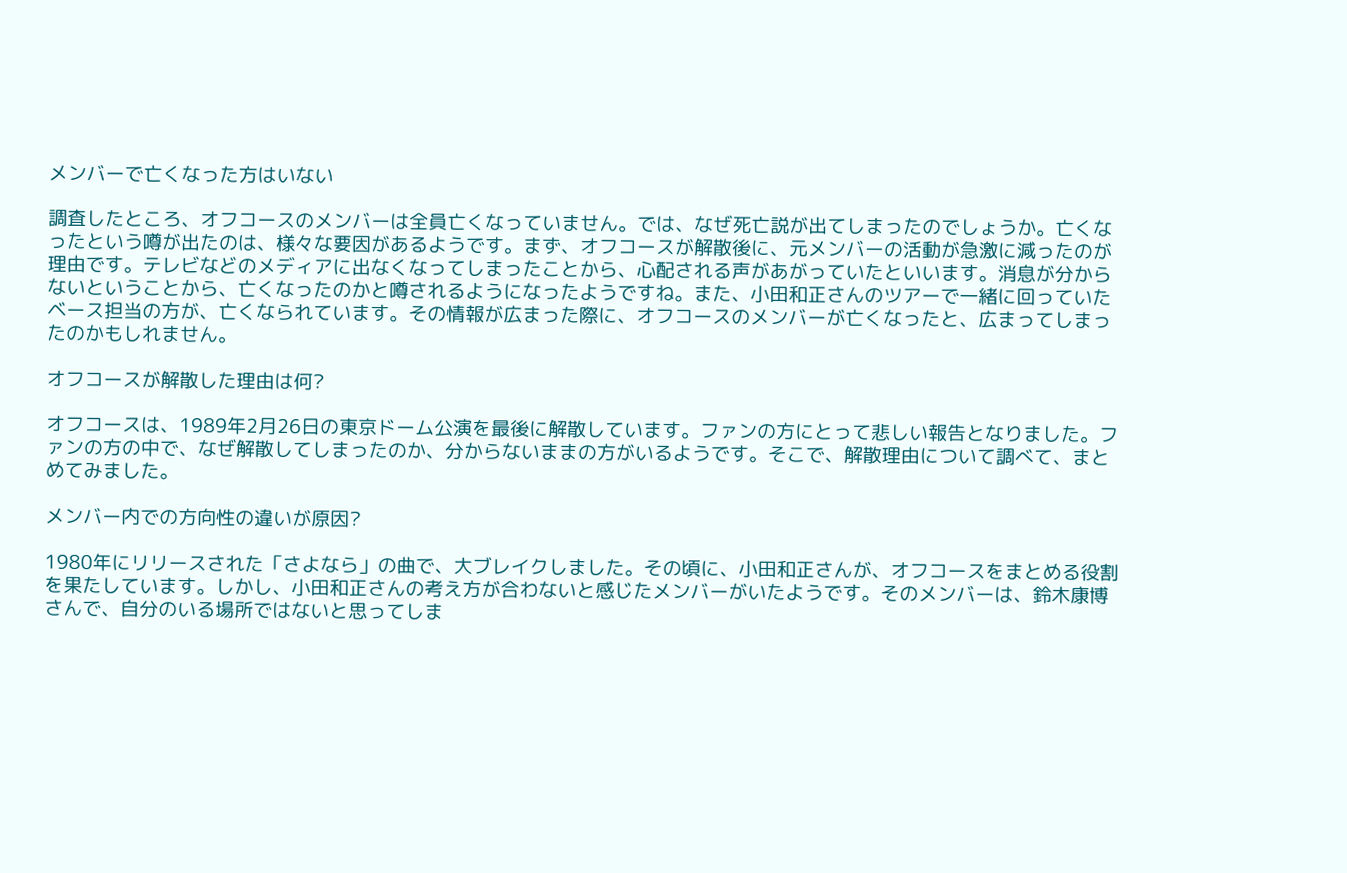メンバーで亡くなった方はいない

調査したところ、オフコースのメンバーは全員亡くなっていません。では、なぜ死亡説が出てしまったのでしょうか。亡くなったという噂が出たのは、様々な要因があるようです。まず、オフコースが解散後に、元メンバーの活動が急激に減ったのが理由です。テレビなどのメディアに出なくなってしまったことから、心配される声があがっていたといいます。消息が分からないということから、亡くなったのかと噂されるようになったようですね。また、小田和正さんのツアーで一緒に回っていたベース担当の方が、亡くなられています。その情報が広まった際に、オフコースのメンバーが亡くなったと、広まってしまったのかもしれません。

オフコースが解散した理由は何?

オフコースは、1989年2月26日の東京ドーム公演を最後に解散しています。ファンの方にとって悲しい報告となりました。ファンの方の中で、なぜ解散してしまったのか、分からないままの方がいるようです。そこで、解散理由について調べて、まとめてみました。

メンバー内での方向性の違いが原因?

1980年にリリースされた「さよなら」の曲で、大ブレイクしました。その頃に、小田和正さんが、オフコースをまとめる役割を果たしています。しかし、小田和正さんの考え方が合わないと感じたメンバーがいたようです。そのメンバーは、鈴木康博さんで、自分のいる場所ではないと思ってしま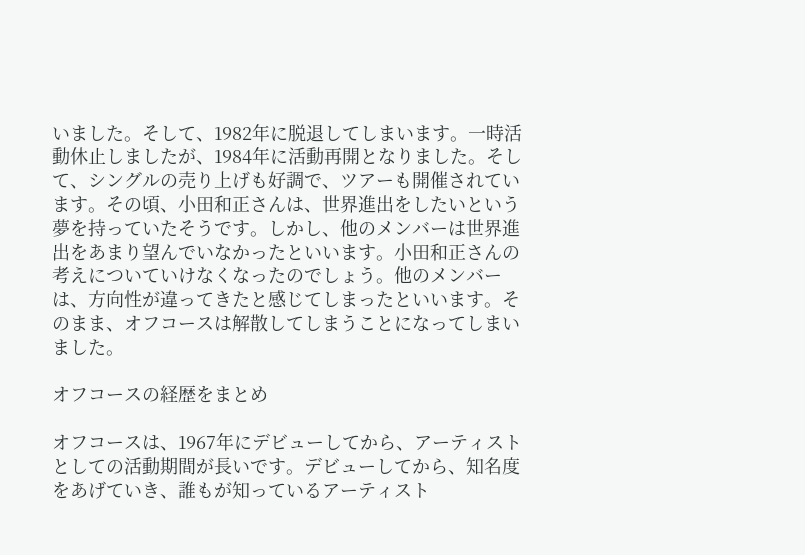いました。そして、1982年に脱退してしまいます。一時活動休止しましたが、1984年に活動再開となりました。そして、シングルの売り上げも好調で、ツアーも開催されています。その頃、小田和正さんは、世界進出をしたいという夢を持っていたそうです。しかし、他のメンバーは世界進出をあまり望んでいなかったといいます。小田和正さんの考えについていけなくなったのでしょう。他のメンバーは、方向性が違ってきたと感じてしまったといいます。そのまま、オフコースは解散してしまうことになってしまいました。

オフコースの経歴をまとめ

オフコースは、1967年にデビューしてから、アーティストとしての活動期間が長いです。デビューしてから、知名度をあげていき、誰もが知っているアーティスト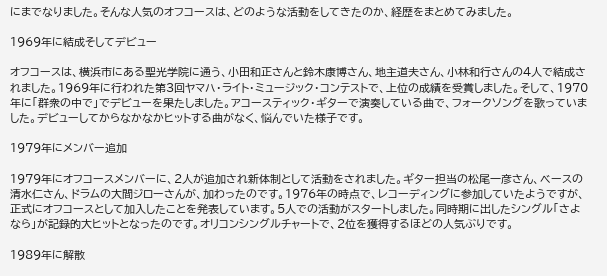にまでなりました。そんな人気のオフコースは、どのような活動をしてきたのか、経歴をまとめてみました。

1969年に結成そしてデビュー

オフコースは、横浜市にある聖光学院に通う、小田和正さんと鈴木康博さん、地主道夫さん、小林和行さんの4人で結成されました。1969年に行われた第3回ヤマハ・ライト・ミュージック・コンテストで、上位の成績を受賞しました。そして、1970年に「群衆の中で」でデビューを果たしました。アコースティック・ギターで演奏している曲で、フォークソングを歌っていました。デビューしてからなかなかヒットする曲がなく、悩んでいた様子です。

1979年にメンバー追加

1979年にオフコースメンバーに、2人が追加され新体制として活動をされました。ギター担当の松尾一彦さん、ベースの清水仁さん、ドラムの大間ジローさんが、加わったのです。1976年の時点で、レコーディングに参加していたようですが、正式にオフコースとして加入したことを発表しています。5人での活動がスタートしました。同時期に出したシングル「さよなら」が記録的大ヒットとなったのです。オリコンシングルチャートで、2位を獲得するほどの人気ぶりです。

1989年に解散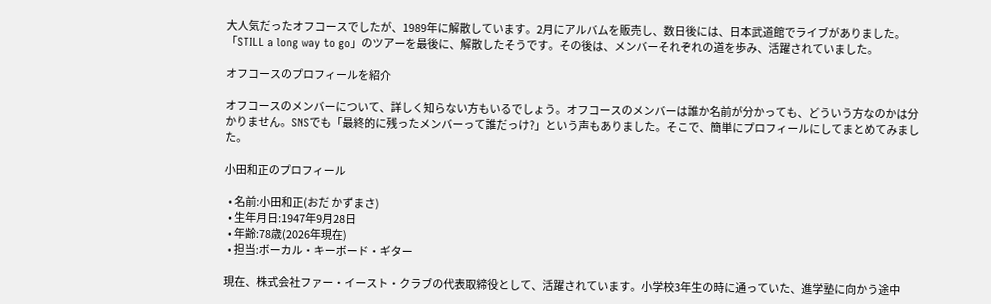大人気だったオフコースでしたが、1989年に解散しています。2月にアルバムを販売し、数日後には、日本武道館でライブがありました。「STILL a long way to go」のツアーを最後に、解散したそうです。その後は、メンバーそれぞれの道を歩み、活躍されていました。

オフコースのプロフィールを紹介

オフコースのメンバーについて、詳しく知らない方もいるでしょう。オフコースのメンバーは誰か名前が分かっても、どういう方なのかは分かりません。SNSでも「最終的に残ったメンバーって誰だっけ?」という声もありました。そこで、簡単にプロフィールにしてまとめてみました。

小田和正のプロフィール

  • 名前:小田和正(おだ かずまさ)
  • 生年月日:1947年9月28日
  • 年齢:78歳(2026年現在)
  • 担当:ボーカル・キーボード・ギター

現在、株式会社ファー・イースト・クラブの代表取締役として、活躍されています。小学校3年生の時に通っていた、進学塾に向かう途中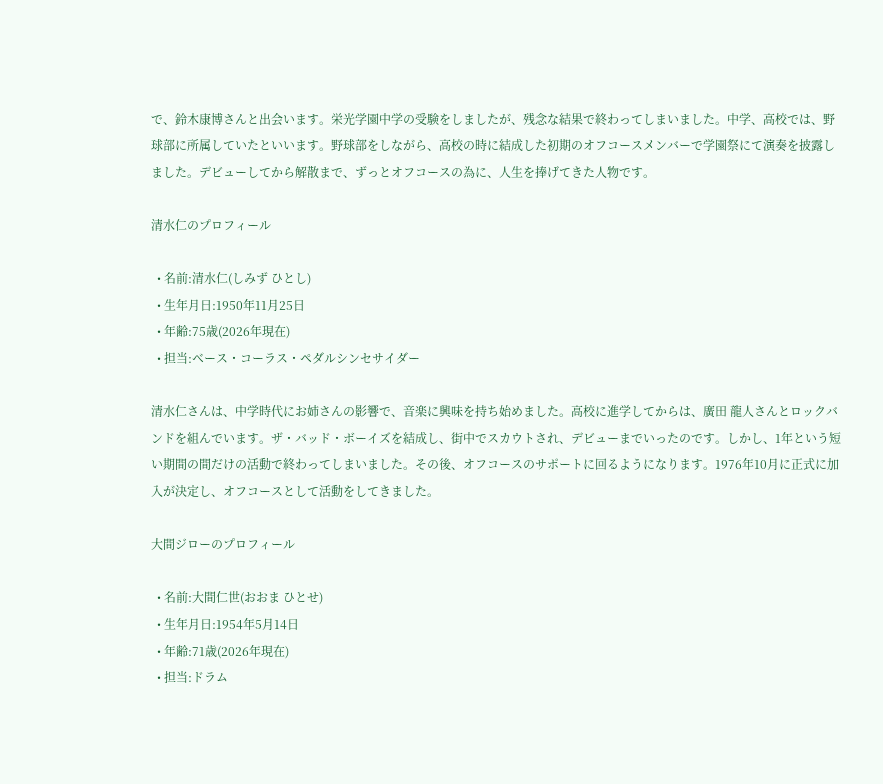で、鈴木康博さんと出会います。栄光学園中学の受験をしましたが、残念な結果で終わってしまいました。中学、高校では、野球部に所属していたといいます。野球部をしながら、高校の時に結成した初期のオフコースメンバーで学園祭にて演奏を披露しました。デビューしてから解散まで、ずっとオフコースの為に、人生を捧げてきた人物です。

清水仁のプロフィール

  • 名前:清水仁(しみず ひとし)
  • 生年月日:1950年11月25日
  • 年齢:75歳(2026年現在)
  • 担当:ベース・コーラス・ペダルシンセサイダー

清水仁さんは、中学時代にお姉さんの影響で、音楽に興味を持ち始めました。高校に進学してからは、廣田 龍人さんとロックバンドを組んでいます。ザ・バッド・ボーイズを結成し、街中でスカウトされ、デビューまでいったのです。しかし、1年という短い期間の間だけの活動で終わってしまいました。その後、オフコースのサポートに回るようになります。1976年10月に正式に加入が決定し、オフコースとして活動をしてきました。

大間ジローのプロフィール

  • 名前:大間仁世(おおま ひとせ)
  • 生年月日:1954年5月14日
  • 年齢:71歳(2026年現在)
  • 担当:ドラム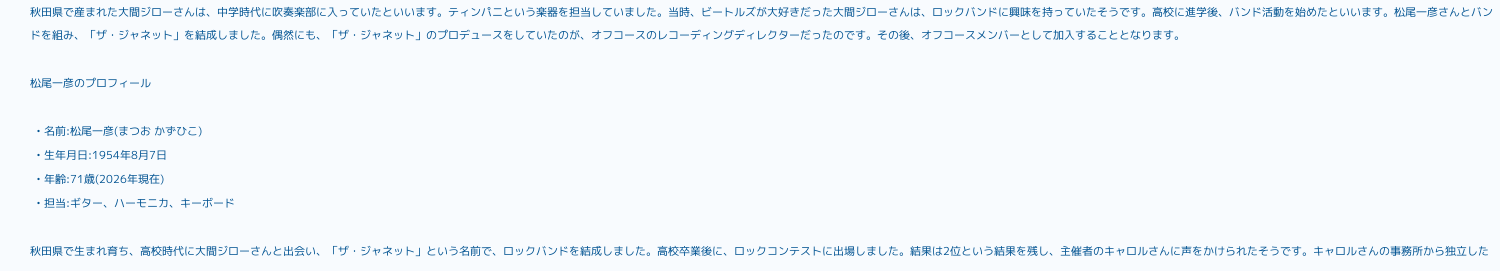秋田県で産まれた大間ジローさんは、中学時代に吹奏楽部に入っていたといいます。ティンパニという楽器を担当していました。当時、ビートルズが大好きだった大間ジローさんは、ロックバンドに興味を持っていたそうです。高校に進学後、バンド活動を始めたといいます。松尾一彦さんとバンドを組み、「ザ・ジャネット」を結成しました。偶然にも、「ザ・ジャネット」のプロデュースをしていたのが、オフコースのレコーディングディレクターだったのです。その後、オフコースメンバーとして加入することとなります。

松尾一彦のプロフィール

  • 名前:松尾一彦(まつお かずひこ)
  • 生年月日:1954年8月7日
  • 年齢:71歳(2026年現在)
  • 担当:ギター、ハーモニカ、キーボード

秋田県で生まれ育ち、高校時代に大間ジローさんと出会い、「ザ・ジャネット」という名前で、ロックバンドを結成しました。高校卒業後に、ロックコンテストに出場しました。結果は2位という結果を残し、主催者のキャロルさんに声をかけられたそうです。キャロルさんの事務所から独立した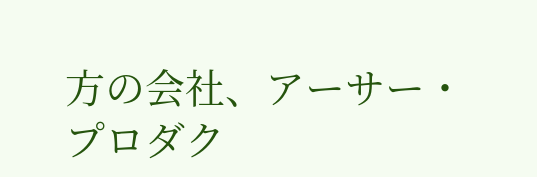方の会社、アーサー・プロダク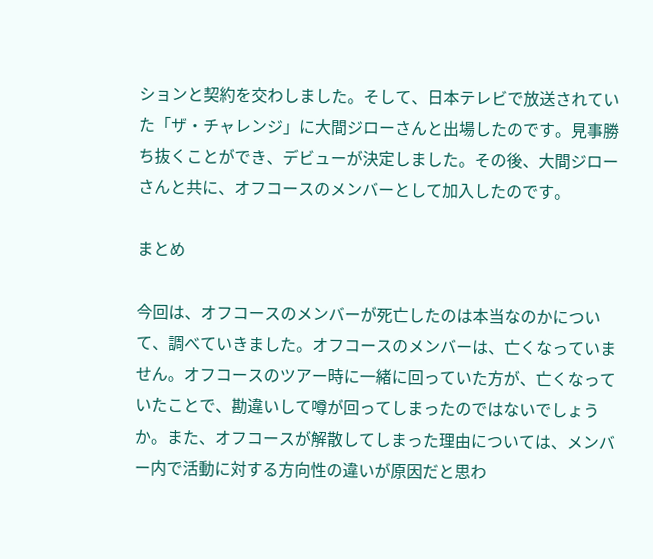ションと契約を交わしました。そして、日本テレビで放送されていた「ザ・チャレンジ」に大間ジローさんと出場したのです。見事勝ち抜くことができ、デビューが決定しました。その後、大間ジローさんと共に、オフコースのメンバーとして加入したのです。

まとめ

今回は、オフコースのメンバーが死亡したのは本当なのかについて、調べていきました。オフコースのメンバーは、亡くなっていません。オフコースのツアー時に一緒に回っていた方が、亡くなっていたことで、勘違いして噂が回ってしまったのではないでしょうか。また、オフコースが解散してしまった理由については、メンバー内で活動に対する方向性の違いが原因だと思わ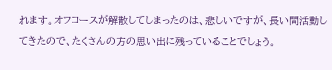れます。オフコースが解散してしまったのは、悲しいですが、長い間活動してきたので、たくさんの方の思い出に残っていることでしょう。